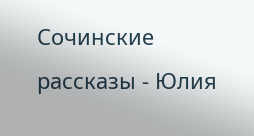Сочинские рассказы - Юлия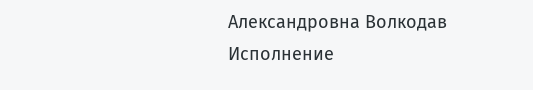Александровна Волкодав
Исполнение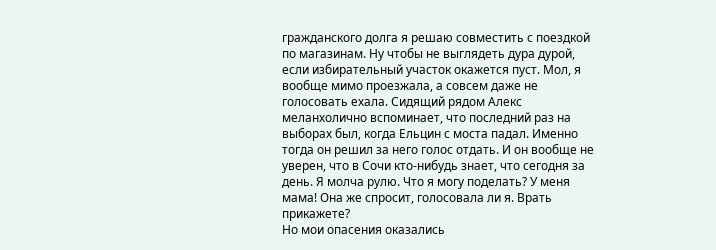гражданского долга я решаю совместить с поездкой по магазинам. Ну чтобы не выглядеть дура дурой, если избирательный участок окажется пуст. Мол, я вообще мимо проезжала, а совсем даже не голосовать ехала. Сидящий рядом Алекс меланхолично вспоминает, что последний раз на выборах был, когда Ельцин с моста падал. Именно тогда он решил за него голос отдать. И он вообще не уверен, что в Сочи кто-нибудь знает, что сегодня за день. Я молча рулю. Что я могу поделать? У меня мама! Она же спросит, голосовала ли я. Врать прикажете?
Но мои опасения оказались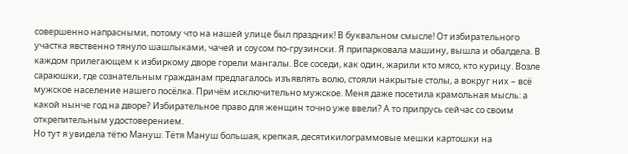совершенно напрасными, потому что на нашей улице был праздник! В буквальном смысле! От избирательного участка явственно тянуло шашлыками, чачей и соусом по-грузински. Я припарковала машину, вышла и обалдела. В каждом прилегающем к избиркому дворе горели мангалы. Все соседи, как один, жарили кто мясо, кто курицу. Возле сараюшки, где сознательным гражданам предлагалось изъявлять волю, стояли накрытые столы, а вокруг них – всё мужское население нашего посёлка. Причём исключительно мужское. Меня даже посетила крамольная мысль: а какой нынче год на дворе? Избирательное право для женщин точно уже ввели? А то припрусь сейчас со своим открепительным удостоверением.
Но тут я увидела тётю Мануш. Тётя Мануш большая, крепкая, десятикилограммовые мешки картошки на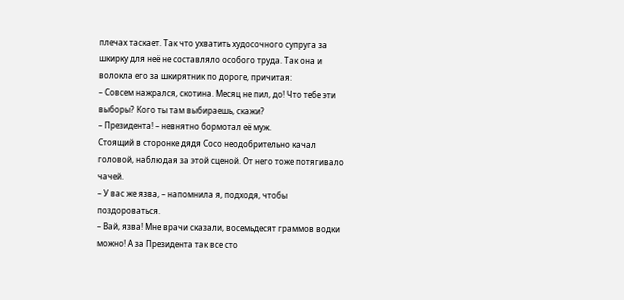плечах таскает. Так что ухватить худосочного супруга за шкирку для неё не составляло особого труда. Так она и волокла его за шкирятник по дороге, причитая:
– Совсем нажрался, скотина. Месяц не пил, до! Что тебе эти выборы? Кого ты там выбираешь, скажи?
– Президента! – невнятно бормотал её муж.
Стоящий в сторонке дядя Сосо неодобрительно качал головой, наблюдая за этой сценой. От него тоже потягивало чачей.
– У вас же язва, – напомнила я, подходя, чтобы поздороваться.
– Вай, язва! Мне врачи сказали, восемьдесят граммов водки можно! А за Президента так все сто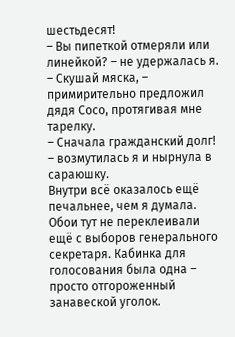шестьдесят!
– Вы пипеткой отмеряли или линейкой? – не удержалась я.
– Скушай мяска, – примирительно предложил дядя Сосо, протягивая мне тарелку.
– Сначала гражданский долг! – возмутилась я и нырнула в сараюшку.
Внутри всё оказалось ещё печальнее, чем я думала. Обои тут не переклеивали ещё с выборов генерального секретаря. Кабинка для голосования была одна – просто отгороженный занавеской уголок.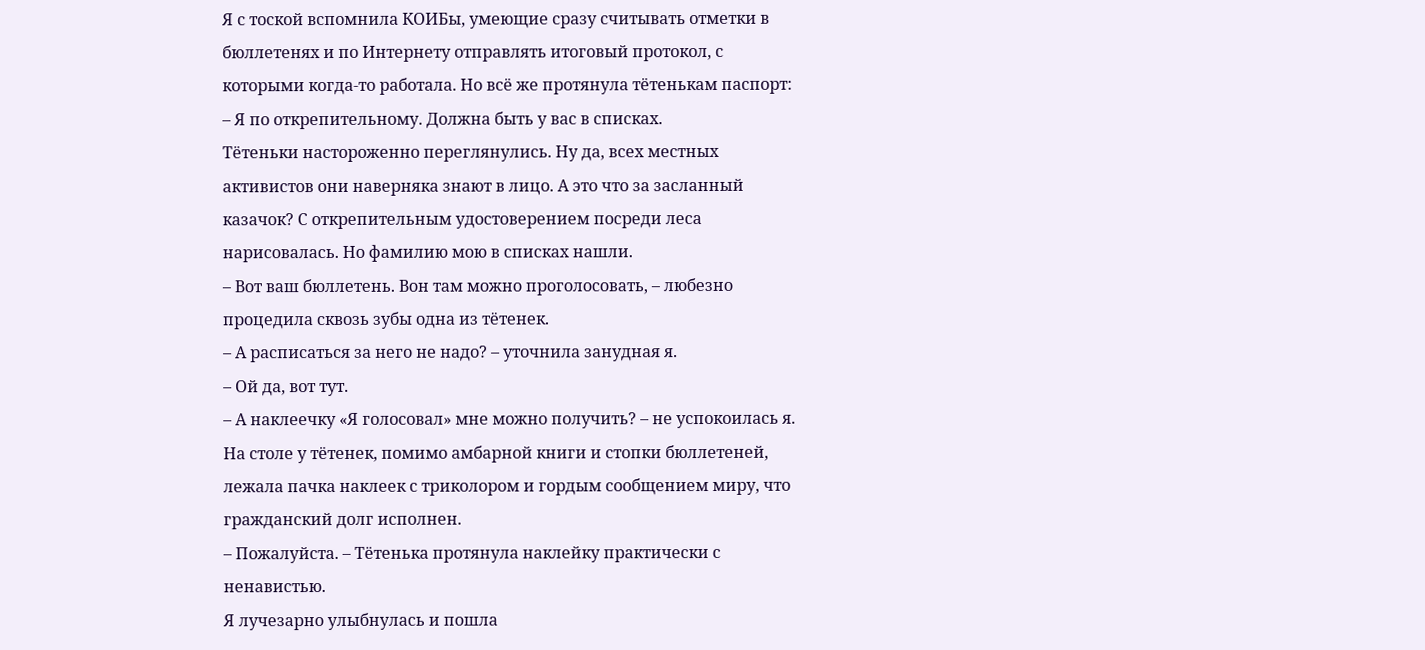Я с тоской вспомнила КОИБы, умеющие сразу считывать отметки в бюллетенях и по Интернету отправлять итоговый протокол, с которыми когда-то работала. Но всё же протянула тётенькам паспорт:
– Я по открепительному. Должна быть у вас в списках.
Тётеньки настороженно переглянулись. Ну да, всех местных активистов они наверняка знают в лицо. А это что за засланный казачок? С открепительным удостоверением посреди леса нарисовалась. Но фамилию мою в списках нашли.
– Вот ваш бюллетень. Вон там можно проголосовать, – любезно процедила сквозь зубы одна из тётенек.
– А расписаться за него не надо? – уточнила занудная я.
– Ой да, вот тут.
– А наклеечку «Я голосовал» мне можно получить? – не успокоилась я.
На столе у тётенек, помимо амбарной книги и стопки бюллетеней, лежала пачка наклеек с триколором и гордым сообщением миру, что гражданский долг исполнен.
– Пожалуйста. – Тётенька протянула наклейку практически с ненавистью.
Я лучезарно улыбнулась и пошла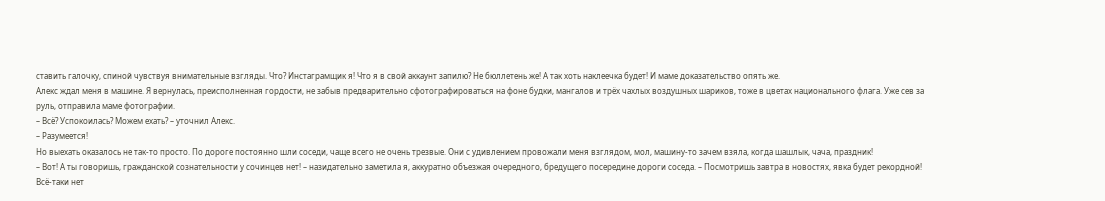ставить галочку, спиной чувствуя внимательные взгляды. Что? Инстаграмщик я! Что я в свой аккаунт запилю? Не бюллетень же! А так хоть наклеечка будет! И маме доказательство опять же.
Алекс ждал меня в машине. Я вернулась, преисполненная гордости, не забыв предварительно сфотографироваться на фоне будки, мангалов и трёх чахлых воздушных шариков, тоже в цветах национального флага. Уже сев за руль, отправила маме фотографии.
– Всё? Успокоилась? Можем ехать? – уточнил Алекс.
– Разумеется!
Но выехать оказалось не так-то просто. По дороге постоянно шли соседи, чаще всего не очень трезвые. Они с удивлением провожали меня взглядом, мол, машину-то зачем взяла, когда шашлык, чача, праздник!
– Вот! А ты говоришь, гражданской сознательности у сочинцев нет! – назидательно заметила я, аккуратно объезжая очередного, бредущего посередине дороги соседа. – Посмотришь завтра в новостях, явка будет рекордной!
Всё-таки нет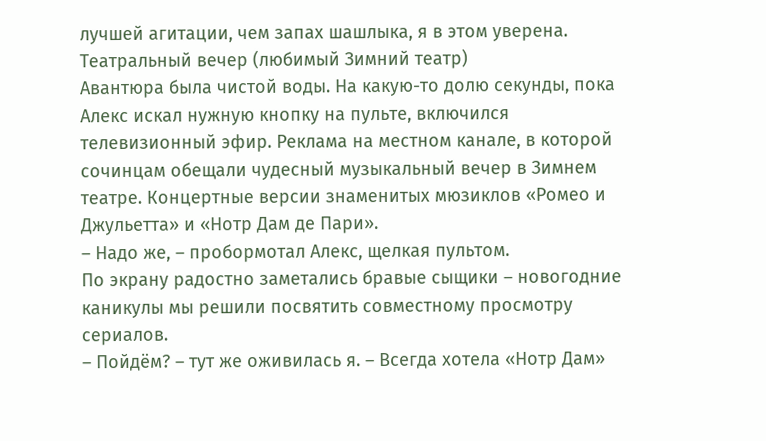лучшей агитации, чем запах шашлыка, я в этом уверена.
Театральный вечер (любимый Зимний театр)
Авантюра была чистой воды. На какую-то долю секунды, пока Алекс искал нужную кнопку на пульте, включился телевизионный эфир. Реклама на местном канале, в которой сочинцам обещали чудесный музыкальный вечер в Зимнем театре. Концертные версии знаменитых мюзиклов «Ромео и Джульетта» и «Нотр Дам де Пари».
– Надо же, – пробормотал Алекс, щелкая пультом.
По экрану радостно заметались бравые сыщики – новогодние каникулы мы решили посвятить совместному просмотру сериалов.
– Пойдём? – тут же оживилась я. – Всегда хотела «Нотр Дам»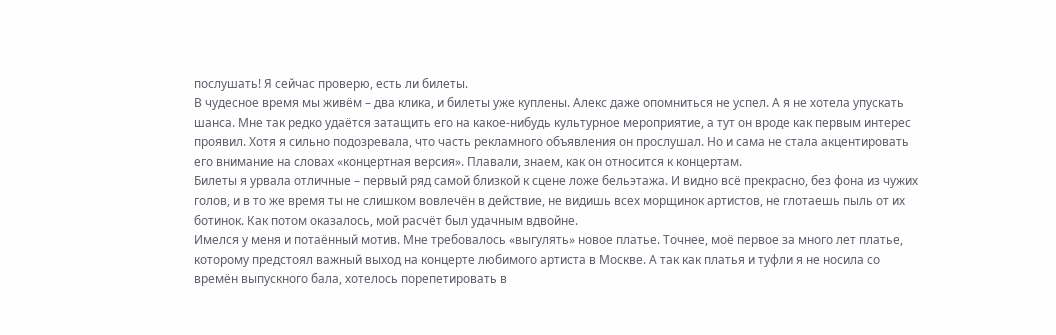послушать! Я сейчас проверю, есть ли билеты.
В чудесное время мы живём – два клика, и билеты уже куплены. Алекс даже опомниться не успел. А я не хотела упускать шанса. Мне так редко удаётся затащить его на какое-нибудь культурное мероприятие, а тут он вроде как первым интерес проявил. Хотя я сильно подозревала, что часть рекламного объявления он прослушал. Но и сама не стала акцентировать его внимание на словах «концертная версия». Плавали, знаем, как он относится к концертам.
Билеты я урвала отличные – первый ряд самой близкой к сцене ложе бельэтажа. И видно всё прекрасно, без фона из чужих голов, и в то же время ты не слишком вовлечён в действие, не видишь всех морщинок артистов, не глотаешь пыль от их ботинок. Как потом оказалось, мой расчёт был удачным вдвойне.
Имелся у меня и потаённый мотив. Мне требовалось «выгулять» новое платье. Точнее, моё первое за много лет платье, которому предстоял важный выход на концерте любимого артиста в Москве. А так как платья и туфли я не носила со времён выпускного бала, хотелось порепетировать в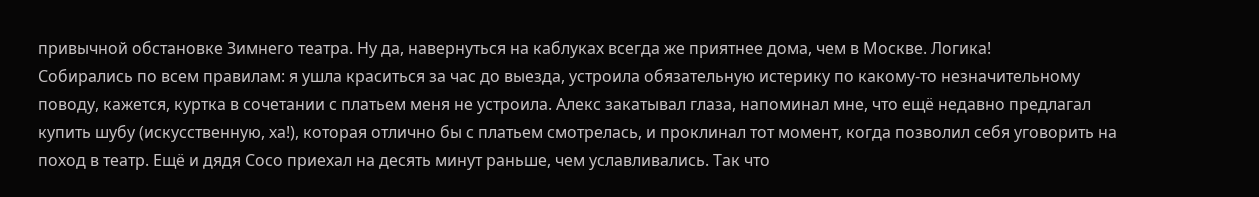привычной обстановке Зимнего театра. Ну да, навернуться на каблуках всегда же приятнее дома, чем в Москве. Логика!
Собирались по всем правилам: я ушла краситься за час до выезда, устроила обязательную истерику по какому-то незначительному поводу, кажется, куртка в сочетании с платьем меня не устроила. Алекс закатывал глаза, напоминал мне, что ещё недавно предлагал купить шубу (искусственную, ха!), которая отлично бы с платьем смотрелась, и проклинал тот момент, когда позволил себя уговорить на поход в театр. Ещё и дядя Сосо приехал на десять минут раньше, чем уславливались. Так что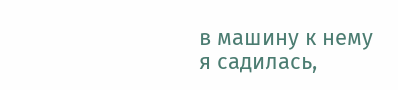в машину к нему я садилась,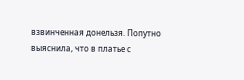взвинченная донельзя. Попутно выяснила, что в платье с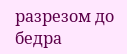разрезом до бедра